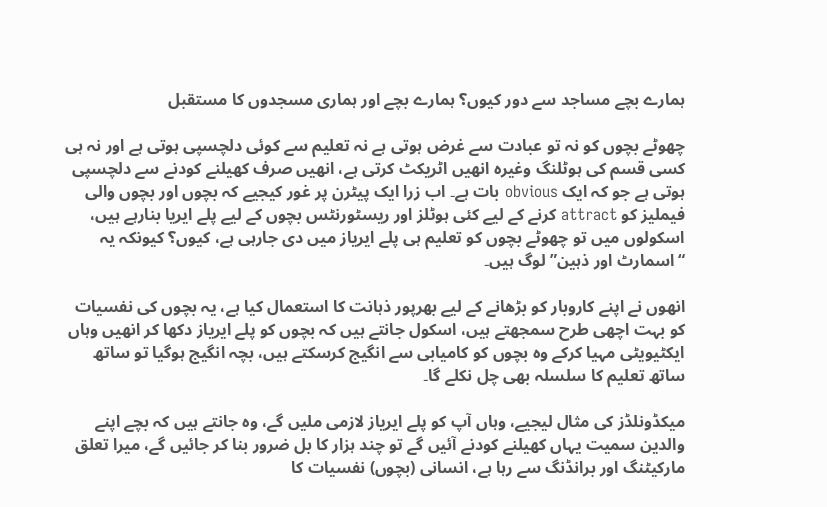ہمارے بچے مساجد سے دور کیوں؟ ہمارے بچے اور ہماری مسجدوں کا مستقبل

چھوٹے بچوں کو نہ تو عبادت سے غرض ہوتی ہے نہ تعلیم سے کوئی دلچسپی ہوتی ہے اور نہ ہی کسی قسم کی ہوٹلنگ وغیرہ انھیں اٹریکٹ کرتی ہے، انھیں صرف کھیلنے کودنے سے دلچسپی ہوتی ہے جو کہ ایک obvious بات ہے۔ اب زرا ایک پیٹرن پر غور کیجیے کہ بچوں اور بچوں والی فیملیز کو attract کرنے کے لیے کئی ہوٹلز اور ریسٹورنٹس بچوں کے لیے پلے ایریا بنارہے ہیں، اسکولوں میں تو چھوٹے بچوں کو تعلیم ہی پلے ایریاز میں دی جارہی ہے، کیوں؟ کیونکہ یہ “اسمارٹ اور ذہین” لوگ ہیں۔

انھوں نے اپنے کاروبار کو بڑھانے کے لیے بھرپور ذہانت کا استعمال کیا ہے، یہ بچوں کی نفسیات کو بہت اچھی طرح سمجھتے ہیں، اسکول جانتے ہیں کہ بچوں کو پلے ایریاز دکھا کر انھیں وہاں ایکٹیویٹی مہیا کرکے وہ بچوں کو کامیابی سے انگیج کرسکتے ہیں، بچہ انگیج ہوگیا تو ساتھ ساتھ تعلیم کا سلسلہ بھی چل نکلے گا۔

میکڈونلڈز کی مثال لیجیے، وہاں آپ کو پلے ایریاز لازمی ملیں گے، وہ جانتے ہیں کہ بچے اپنے والدین سمیت یہاں کھیلنے کودنے آئیں گے تو چند ہزار کا بل ضرور بنا کر جائیں گے، میرا تعلق مارکیٹنگ اور برانڈنگ سے رہا ہے، انسانی (بچوں) نفسیات کا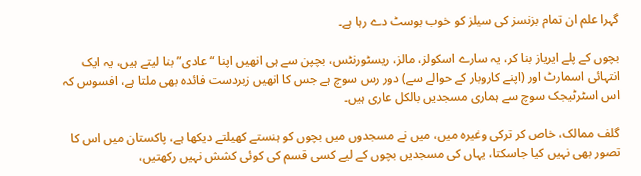گہرا علم ان تمام بزنسز کی سیلز کو خوب بوسٹ دے رہا ہے۔

بچوں کے پلے ایریاز بنا کر، یہ سارے اسکولز، مالز، ریسٹورنٹس، بچپن سے ہی انھیں اپنا “عادی” بنا لیتے ہیں، یہ ایک انتہائی اسمارٹ اور (اپنے کاروبار کے حوالے سے) دور رس سوچ ہے جس کا انھیں زبردست فائدہ بھی ملتا ہے، افسوس کہ اس اسٹرٹیجک سوچ سے ہماری مسجدیں بالکل عاری ہیں۔

گلف ممالک، خاص کر ترکی وغیرہ میں، میں نے مسجدوں میں بچوں کو ہنستے کھیلتے دیکھا ہے، پاکستان میں اس کا تصور بھی نہیں کیا جاسکتا، یہاں کی مسجدیں بچوں کے لیے کسی قسم کی کوئی کشش نہیں رکھتیں،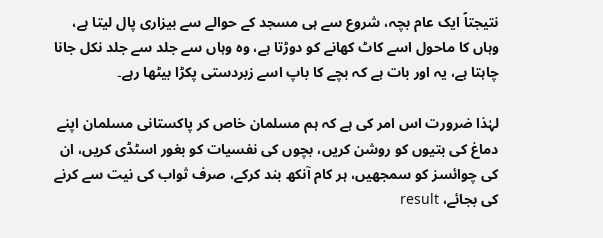نتیجتاً ایک عام بچہ، شروع سے ہی مسجد کے حوالے سے بیزاری پال لیتا ہے، وہاں کا ماحول اسے کاٹ کھانے کو دوڑتا ہے، وہ وہاں سے جلد سے جلد نکل جانا چاہتا ہے، یہ اور بات ہے کہ بچے کا باپ اسے زبردستی پکڑا بیٹھا رہے۔

لہٰذا ضرورت اس امر کی ہے کہ ہم مسلمان خاص کر پاکستانی مسلمان اپنے دماغ کی بتیوں کو روشن کریں، بچوں کی نفسیات کو بغور اسٹڈی کریں، ان کی چوائسز کو سمجھیں، ہر کام آنکھ بند کرکے، صرف ثواب کی نیت سے کرنے کی بجائے، result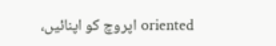oriented اپروچ کو اپنائیں،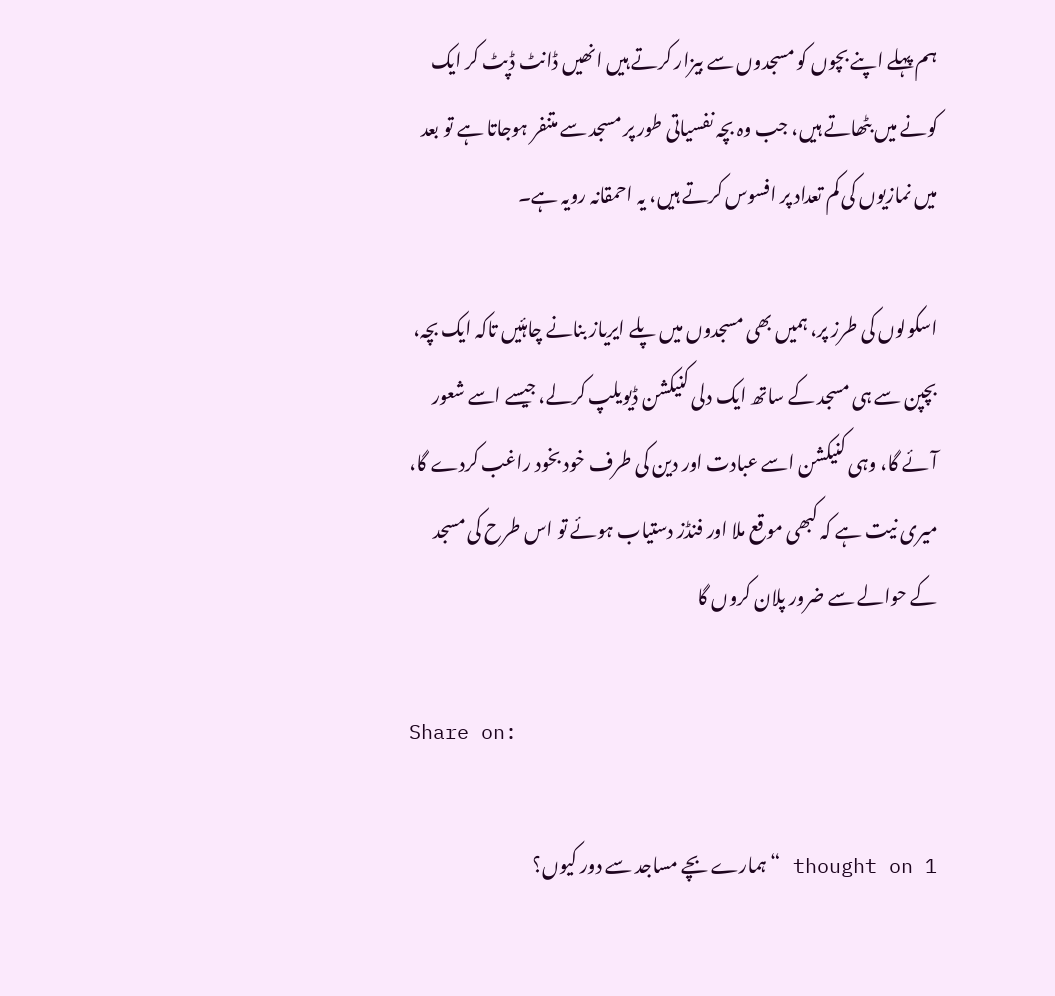ہم پہلے اپنے بچوں کو مسجدوں سے بیزار کرتے ہیں انھیں ڈانٹ ڈپٹ کر ایک کونے میں بٹھاتے ہیں، جب وہ بچہ نفسیاتی طور پر مسجد سے متنفر ہوجاتا ہے تو بعد میں نمازیوں کی کم تعداد پر افسوس کرتے ہیں، یہ احمقانہ رویہ ہے۔

اسکولوں کی طرز پر، ہمیں بھی مسجدوں میں پلے ایریاز بنانے چاہئیں تاکہ ایک بچہ، بچپن سے ہی مسجد کے ساتھ ایک دلی کنیکشن ڈیویلپ کرلے، جیسے اسے شعور آئے گا، وہی کنیکشن اسے عبادت اور دین کی طرف خود بخود راغب کردے گا، میری نیت ہے کہ کبھی موقع ملا اور فنڈز دستیاب ہوئے تو اس طرح کی مسجد کے حوالے سے ضرور پلان کروں گا

Share on:

1 thought on “ہمارے بچے مساجد سے دور کیوں؟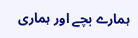ہمارے بچے اور ہماری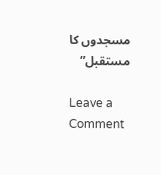مسجدوں کا مستقبل”

Leave a Comment